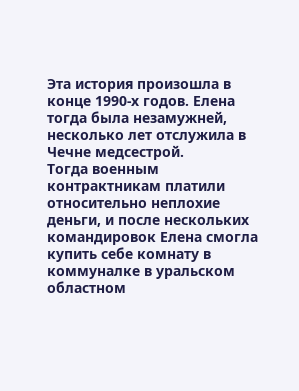Эта история произошла в конце 1990-х годов. Елена тогда была незамужней, несколько лет отслужила в Чечне медсестрой.
Тогда военным контрактникам платили относительно неплохие деньги, и после нескольких командировок Елена смогла купить себе комнату в коммуналке в уральском областном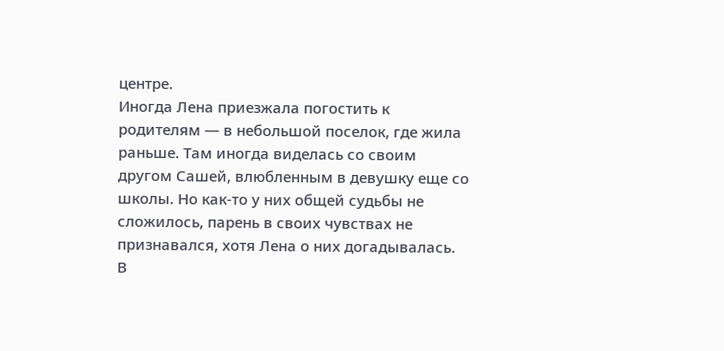центре.
Иногда Лена приезжала погостить к родителям — в небольшой поселок, где жила раньше. Там иногда виделась со своим другом Сашей, влюбленным в девушку еще со школы. Но как-то у них общей судьбы не сложилось, парень в своих чувствах не признавался, хотя Лена о них догадывалась.
В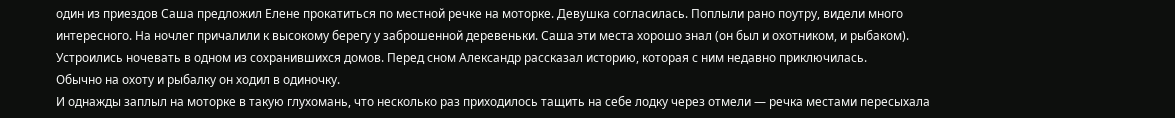один из приездов Саша предложил Елене прокатиться по местной речке на моторке. Девушка согласилась. Поплыли рано поутру, видели много интересного. На ночлег причалили к высокому берегу у заброшенной деревеньки. Саша эти места хорошо знал (он был и охотником, и рыбаком). Устроились ночевать в одном из сохранившихся домов. Перед сном Александр рассказал историю, которая с ним недавно приключилась.
Обычно на охоту и рыбалку он ходил в одиночку.
И однажды заплыл на моторке в такую глухомань, что несколько раз приходилось тащить на себе лодку через отмели — речка местами пересыхала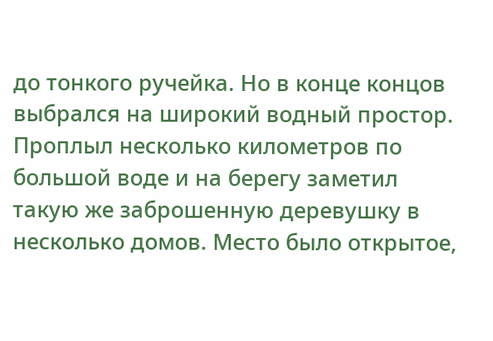до тонкого ручейка. Но в конце концов выбрался на широкий водный простор.
Проплыл несколько километров по большой воде и на берегу заметил такую же заброшенную деревушку в несколько домов. Место было открытое,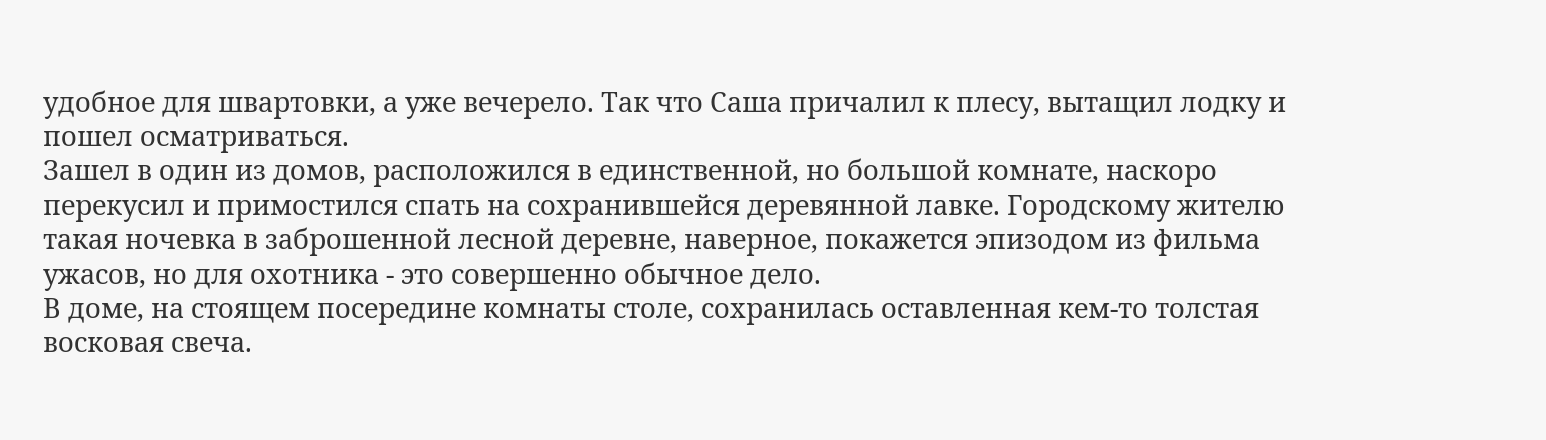удобное для швартовки, а уже вечерело. Так что Саша причалил к плесу, вытащил лодку и пошел осматриваться.
Зашел в один из домов, расположился в единственной, но большой комнате, наскоро перекусил и примостился спать на сохранившейся деревянной лавке. Городскому жителю такая ночевка в заброшенной лесной деревне, наверное, покажется эпизодом из фильма ужасов, но для охотника - это совершенно обычное дело.
В доме, на стоящем посередине комнаты столе, сохранилась оставленная кем-то толстая восковая свеча.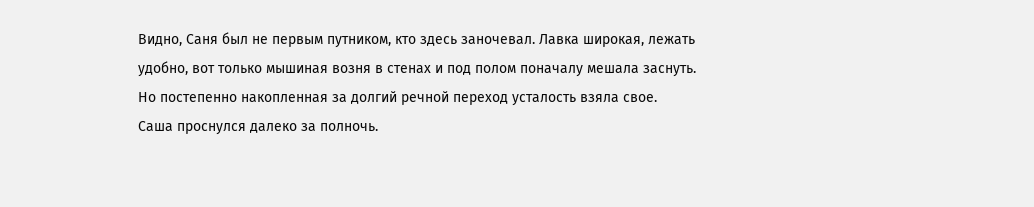Видно, Саня был не первым путником, кто здесь заночевал. Лавка широкая, лежать удобно, вот только мышиная возня в стенах и под полом поначалу мешала заснуть.
Но постепенно накопленная за долгий речной переход усталость взяла свое.
Саша проснулся далеко за полночь.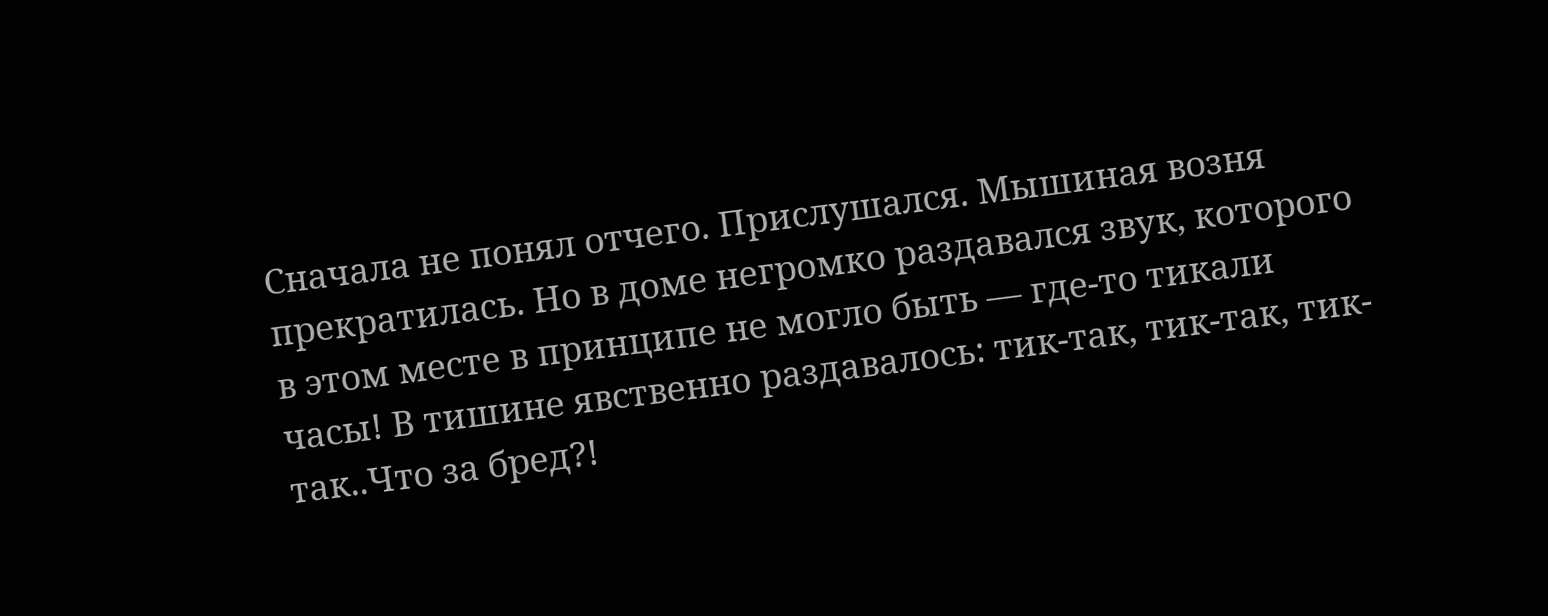Сначала не понял отчего. Прислушался. Мышиная возня прекратилась. Но в доме негромко раздавался звук, которого в этом месте в принципе не могло быть — где-то тикали часы! В тишине явственно раздавалось: тик-так, тик-так, тик-так..Что за бред?!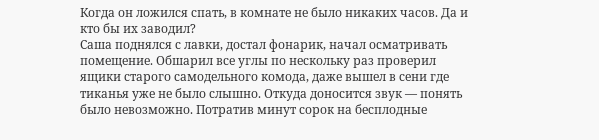Когда он ложился спать, в комнате не было никаких часов. Да и кто бы их заводил?
Саша поднялся с лавки, достал фонарик, начал осматривать помещение. Обшарил все углы по нескольку раз проверил ящики старого самодельного комода, даже вышел в сени где тиканья уже не было слышно. Откуда доносится звук — понять было невозможно. Потратив минут сорок на бесплодные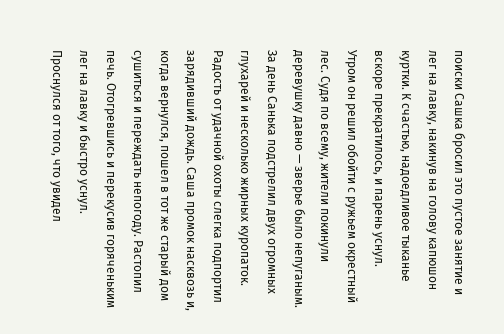поиски Сашка бросил это пустое занятие и лег на лавку, накинув на голову капюшон
куртки. К счастью, надоедливое тыканье вскоре прекратилось, и парень уснул.
Утром он решил обойти с ружьем окрестный лес. Судя по всему, жители покинули деревушку давно — зверье было непуганым. За день Санька подстрелил двух огромных глухарей и несколько жирных куропаток. Радость от удачной охоты слегка подпортил зарядивший дождь. Саша промок насквозь и, когда вернулся, пошел в тот же старый дом сушиться и переждать непогоду. Растопил печь. Отогревшись и перекусив горяченьким лег на лавку и быстро уснул.
Проснулся от того, что увидел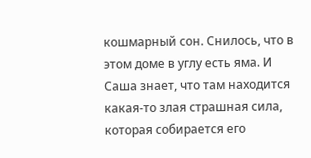кошмарный сон. Снилось, что в этом доме в углу есть яма. И Саша знает, что там находится какая-то злая страшная сила, которая собирается его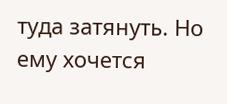туда затянуть. Но ему хочется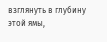взглянуть в глубину этой ямы,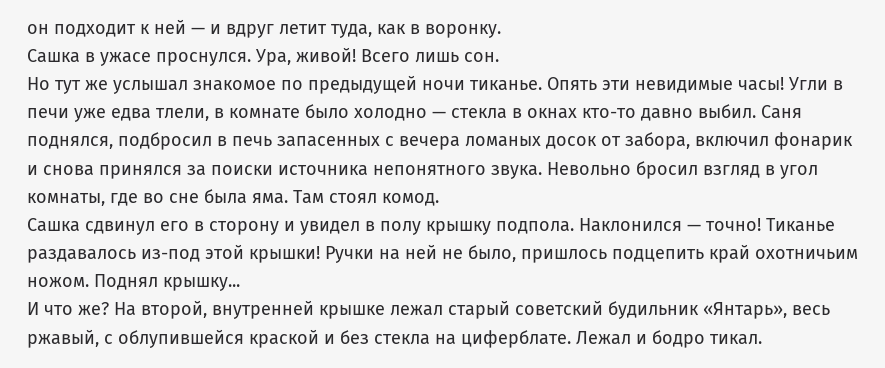он подходит к ней — и вдруг летит туда, как в воронку.
Сашка в ужасе проснулся. Ура, живой! Всего лишь сон.
Но тут же услышал знакомое по предыдущей ночи тиканье. Опять эти невидимые часы! Угли в печи уже едва тлели, в комнате было холодно — стекла в окнах кто-то давно выбил. Саня поднялся, подбросил в печь запасенных с вечера ломаных досок от забора, включил фонарик и снова принялся за поиски источника непонятного звука. Невольно бросил взгляд в угол комнаты, где во сне была яма. Там стоял комод.
Сашка сдвинул его в сторону и увидел в полу крышку подпола. Наклонился — точно! Тиканье раздавалось из-под этой крышки! Ручки на ней не было, пришлось подцепить край охотничьим ножом. Поднял крышку...
И что же? На второй, внутренней крышке лежал старый советский будильник «Янтарь», весь ржавый, с облупившейся краской и без стекла на циферблате. Лежал и бодро тикал.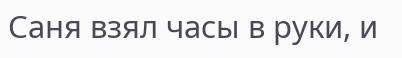Саня взял часы в руки, и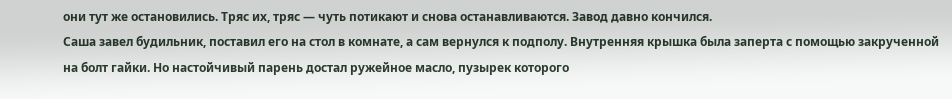они тут же остановились. Тряс их, тряс — чуть потикают и снова останавливаются. Завод давно кончился.
Саша завел будильник, поставил его на стол в комнате, а сам вернулся к подполу. Внутренняя крышка была заперта с помощью закрученной на болт гайки. Но настойчивый парень достал ружейное масло, пузырек которого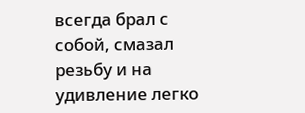всегда брал с собой, смазал резьбу и на удивление легко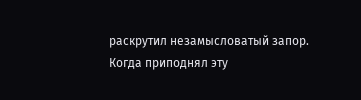раскрутил незамысловатый запор.
Когда приподнял эту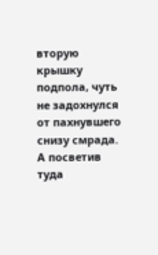вторую крышку подпола, чуть не задохнулся от пахнувшего снизу смрада. А посветив туда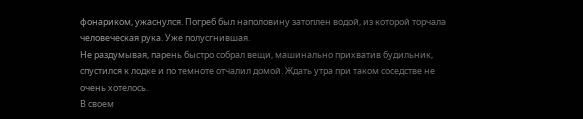фонариком, ужаснулся. Погреб был наполовину затоплен водой, из которой торчала человеческая рука. Уже полусгнившая.
Не раздумывая, парень быстро собрал вещи, машинально прихватив будильник, спустился к лодке и по темноте отчалил домой. Ждать утра при таком соседстве не очень хотелось.
В своем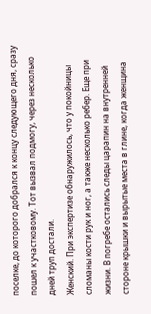поселке, до которого добрался к концу следующего дня, сразу пошел к участковому. Тот вызвал подмогу, через несколько дней труп достали.
Женский. При экспертизе обнаружилось, что у покойницы сломаны кости рук и ног, а также несколько ребер. Еще при жизни. В погребе остались следы царапин на внутренней стороне крышки и вырытые места в глине, когда женщина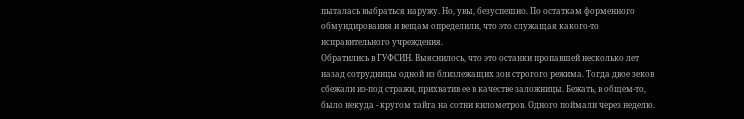пыталась выбраться наружу. Но, увы, безуспешно. По остаткам форменного обмундирования и вещам определили, что это служащая какого-то исправительного учреждения.
Обратились в ГУФСИН. Выяснилось, что это останки пропавшей несколько лет назад сотрудницы одной из близлежащих зон строгого режима. Тогда двое зеков сбежали из-под стражи, прихватив ее в качестве заложницы. Бежать, в общем-то, было некуда - кругом тайга на сотни километров. Одного поймали через неделю.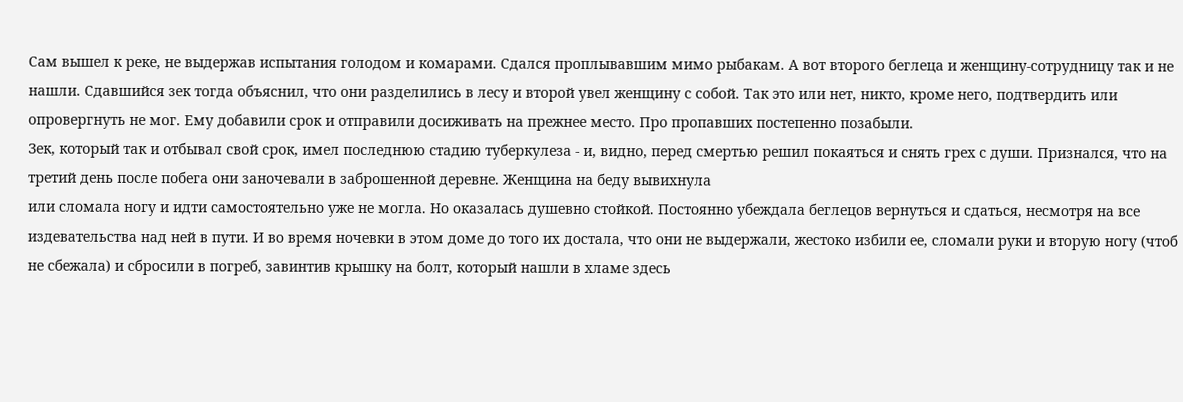Сам вышел к реке, не выдержав испытания голодом и комарами. Сдался проплывавшим мимо рыбакам. А вот второго беглеца и женщину-сотрудницу так и не нашли. Сдавшийся зек тогда объяснил, что они разделились в лесу и второй увел женщину с собой. Так это или нет, никто, кроме него, подтвердить или опровергнуть не мог. Ему добавили срок и отправили досиживать на прежнее место. Про пропавших постепенно позабыли.
Зек, который так и отбывал свой срок, имел последнюю стадию туберкулеза - и, видно, перед смертью решил покаяться и снять грех с души. Признался, что на третий день после побега они заночевали в заброшенной деревне. Женщина на беду вывихнула
или сломала ногу и идти самостоятельно уже не могла. Но оказалась душевно стойкой. Постоянно убеждала беглецов вернуться и сдаться, несмотря на все издевательства над ней в пути. И во время ночевки в этом доме до того их достала, что они не выдержали, жестоко избили ее, сломали руки и вторую ногу (чтоб не сбежала) и сбросили в погреб, завинтив крышку на болт, который нашли в хламе здесь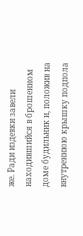же. Ради издевки завели находившийся в брошенном доме будильник и, положив на внутреннюю крышку подпола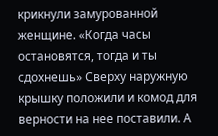крикнули замурованной женщине. «Когда часы остановятся, тогда и ты сдохнешь» Сверху наружную крышку положили и комод для верности на нее поставили. А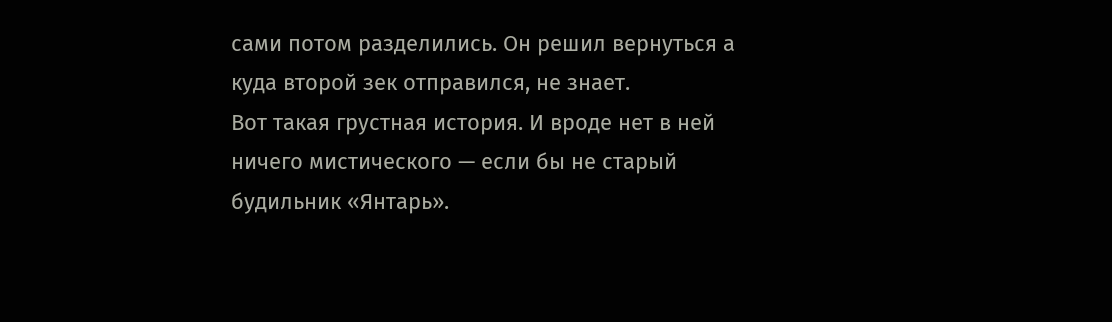сами потом разделились. Он решил вернуться а куда второй зек отправился, не знает.
Вот такая грустная история. И вроде нет в ней ничего мистического — если бы не старый будильник «Янтарь».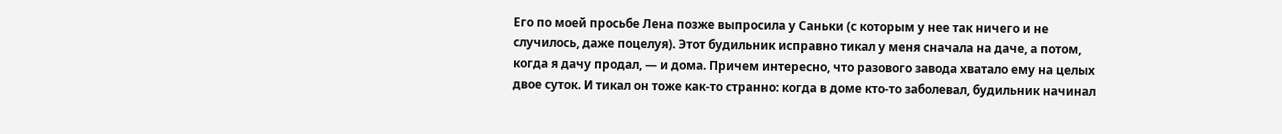Его по моей просьбе Лена позже выпросила у Саньки (с которым у нее так ничего и не случилось, даже поцелуя). Этот будильник исправно тикал у меня сначала на даче, а потом, когда я дачу продал, — и дома. Причем интересно, что разового завода хватало ему на целых двое суток. И тикал он тоже как-то странно: когда в доме кто-то заболевал, будильник начинал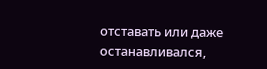отставать или даже останавливался,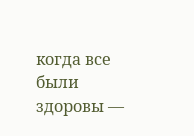когда все были здоровы —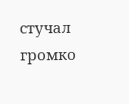стучал громко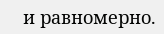и равномерно.